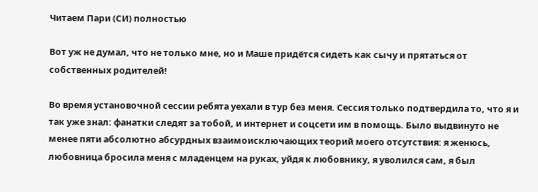Читаем Пари (СИ) полностью

Вот уж не думал, что не только мне, но и Маше придётся сидеть как сычу и прятаться от собственных родителей!

Во время установочной сессии ребята уехали в тур без меня. Сессия только подтвердила то, что я и так уже знал: фанатки следят за тобой, и интернет и соцсети им в помощь. Было выдвинуто не менее пяти абсолютно абсурдных взаимоисключающих теорий моего отсутствия: я женюсь, любовница бросила меня с младенцем на руках, уйдя к любовнику, я уволился сам, я был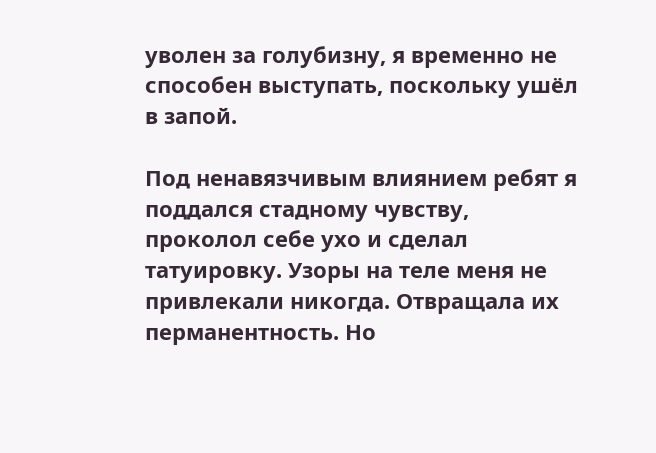уволен за голубизну, я временно не способен выступать, поскольку ушёл в запой.

Под ненавязчивым влиянием ребят я поддался стадному чувству, проколол себе ухо и сделал татуировку. Узоры на теле меня не привлекали никогда. Отвращала их перманентность. Но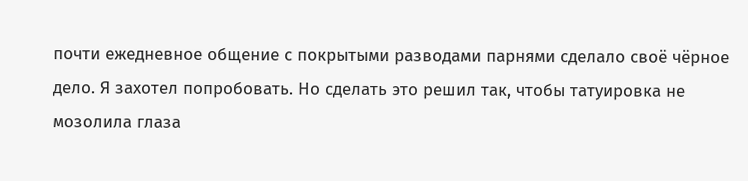почти ежедневное общение с покрытыми разводами парнями сделало своё чёрное дело. Я захотел попробовать. Но сделать это решил так, чтобы татуировка не мозолила глаза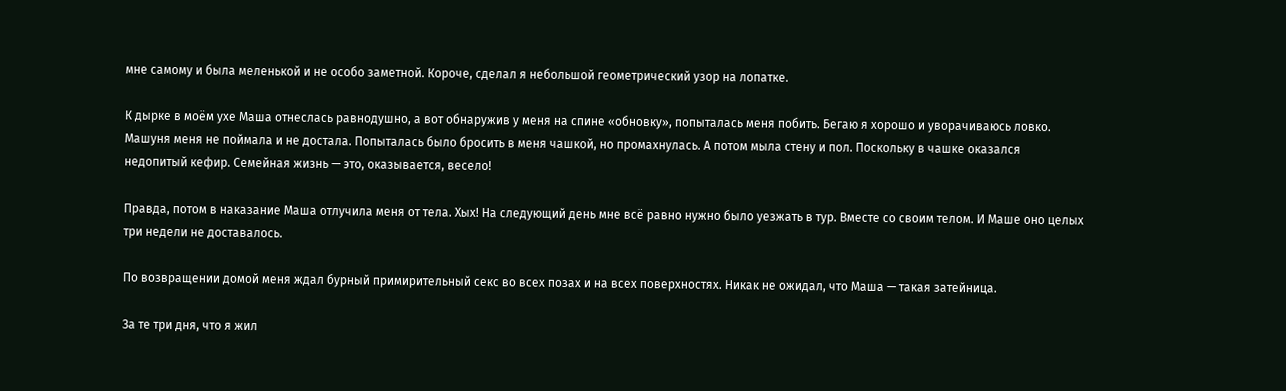мне самому и была меленькой и не особо заметной. Короче, сделал я небольшой геометрический узор на лопатке.

К дырке в моём ухе Маша отнеслась равнодушно, а вот обнаружив у меня на спине «обновку», попыталась меня побить. Бегаю я хорошо и уворачиваюсь ловко. Машуня меня не поймала и не достала. Попыталась было бросить в меня чашкой, но промахнулась. А потом мыла стену и пол. Поскольку в чашке оказался недопитый кефир. Семейная жизнь — это, оказывается, весело!

Правда, потом в наказание Маша отлучила меня от тела. Хых! На следующий день мне всё равно нужно было уезжать в тур. Вместе со своим телом. И Маше оно целых три недели не доставалось.

По возвращении домой меня ждал бурный примирительный секс во всех позах и на всех поверхностях. Никак не ожидал, что Маша — такая затейница.

За те три дня, что я жил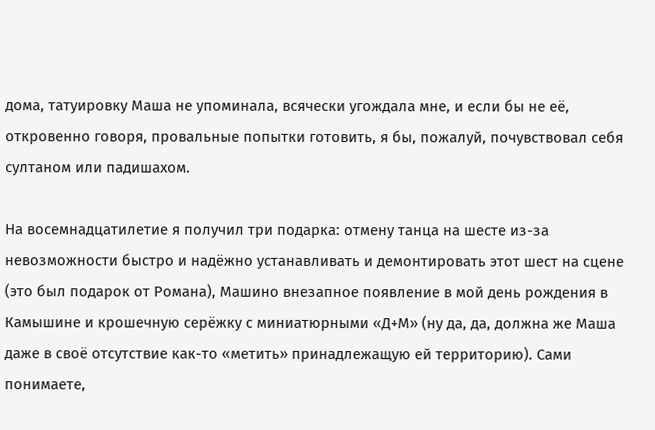дома, татуировку Маша не упоминала, всячески угождала мне, и если бы не её, откровенно говоря, провальные попытки готовить, я бы, пожалуй, почувствовал себя султаном или падишахом.

На восемнадцатилетие я получил три подарка: отмену танца на шесте из-за невозможности быстро и надёжно устанавливать и демонтировать этот шест на сцене (это был подарок от Романа), Машино внезапное появление в мой день рождения в Камышине и крошечную серёжку с миниатюрными «Д+М» (ну да, да, должна же Маша даже в своё отсутствие как-то «метить» принадлежащую ей территорию). Сами понимаете,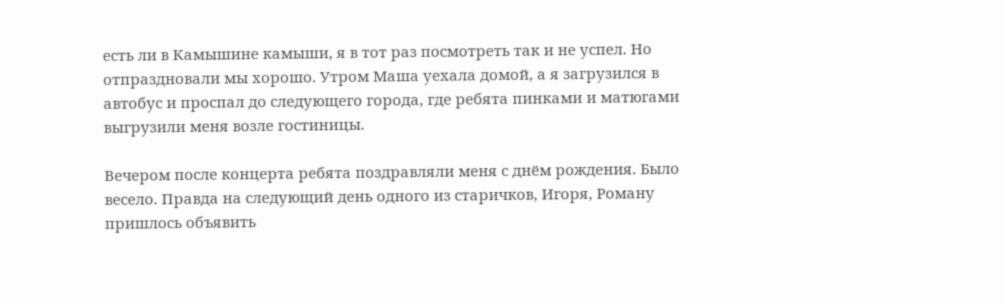есть ли в Камышине камыши, я в тот раз посмотреть так и не успел. Но отпраздновали мы хорошо. Утром Маша уехала домой, а я загрузился в автобус и проспал до следующего города, где ребята пинками и матюгами выгрузили меня возле гостиницы.

Вечером после концерта ребята поздравляли меня с днём рождения. Было весело. Правда на следующий день одного из старичков, Игоря, Роману пришлось объявить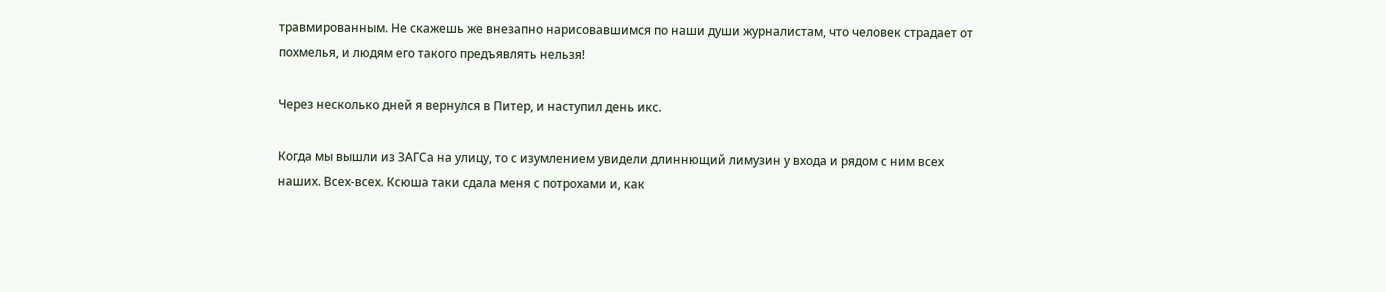травмированным. Не скажешь же внезапно нарисовавшимся по наши души журналистам, что человек страдает от похмелья, и людям его такого предъявлять нельзя!

Через несколько дней я вернулся в Питер, и наступил день икс.

Когда мы вышли из ЗАГСа на улицу, то с изумлением увидели длиннющий лимузин у входа и рядом с ним всех наших. Всех-всех. Ксюша таки сдала меня с потрохами и, как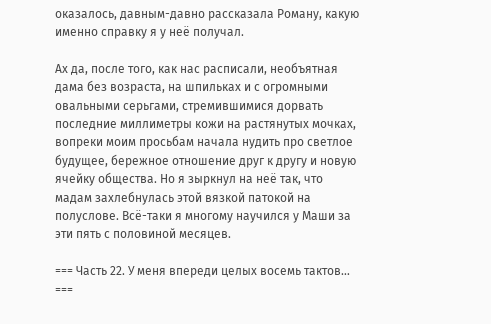оказалось, давным-давно рассказала Роману, какую именно справку я у неё получал.

Ах да, после того, как нас расписали, необъятная дама без возраста, на шпильках и с огромными овальными серьгами, стремившимися дорвать последние миллиметры кожи на растянутых мочках, вопреки моим просьбам начала нудить про светлое будущее, бережное отношение друг к другу и новую ячейку общества. Но я зыркнул на неё так, что мадам захлебнулась этой вязкой патокой на полуслове. Всё-таки я многому научился у Маши за эти пять с половиной месяцев.

=== Часть 22. У меня впереди целых восемь тактов… ===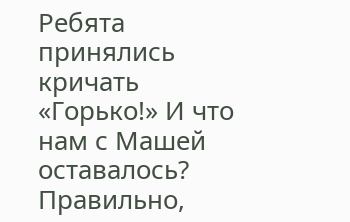Ребята принялись кричать «Горько!» И что нам с Машей оставалось? Правильно,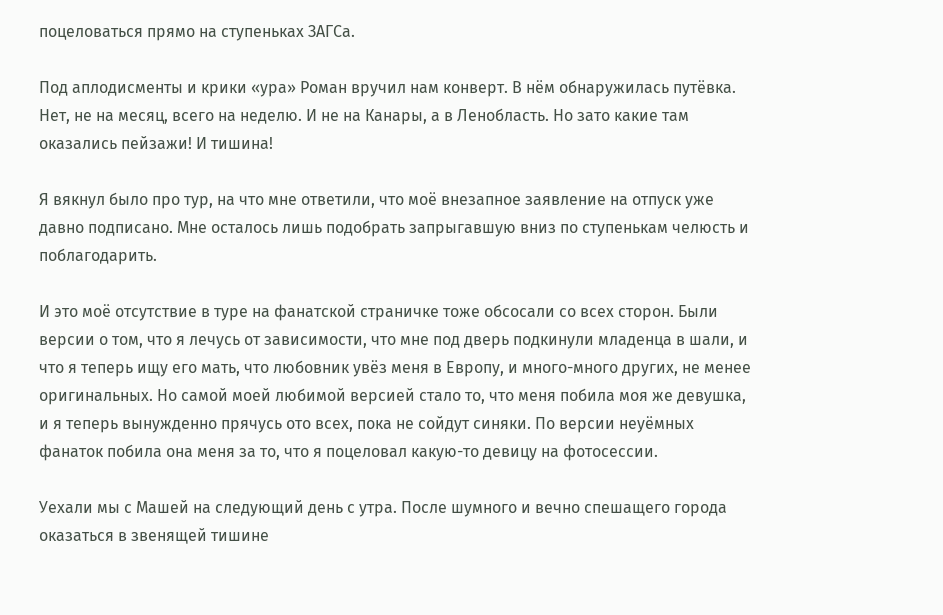поцеловаться прямо на ступеньках ЗАГСа.

Под аплодисменты и крики «ура» Роман вручил нам конверт. В нём обнаружилась путёвка. Нет, не на месяц, всего на неделю. И не на Канары, а в Ленобласть. Но зато какие там оказались пейзажи! И тишина!

Я вякнул было про тур, на что мне ответили, что моё внезапное заявление на отпуск уже давно подписано. Мне осталось лишь подобрать запрыгавшую вниз по ступенькам челюсть и поблагодарить.

И это моё отсутствие в туре на фанатской страничке тоже обсосали со всех сторон. Были версии о том, что я лечусь от зависимости, что мне под дверь подкинули младенца в шали, и что я теперь ищу его мать, что любовник увёз меня в Европу, и много-много других, не менее оригинальных. Но самой моей любимой версией стало то, что меня побила моя же девушка, и я теперь вынужденно прячусь ото всех, пока не сойдут синяки. По версии неуёмных фанаток побила она меня за то, что я поцеловал какую-то девицу на фотосессии.

Уехали мы с Машей на следующий день с утра. После шумного и вечно спешащего города оказаться в звенящей тишине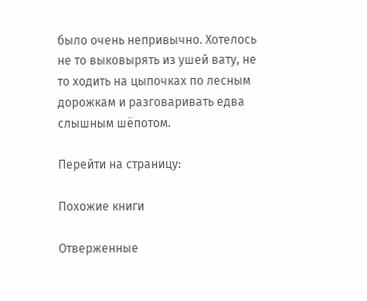было очень непривычно. Хотелось не то выковырять из ушей вату, не то ходить на цыпочках по лесным дорожкам и разговаривать едва слышным шёпотом.

Перейти на страницу:

Похожие книги

Отверженные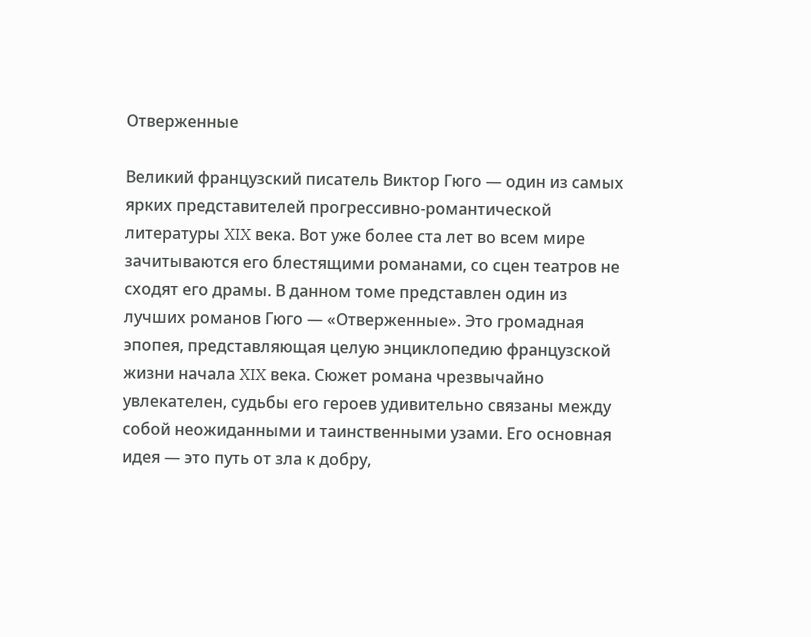Отверженные

Великий французский писатель Виктор Гюго — один из самых ярких представителей прогрессивно-романтической литературы XIX века. Вот уже более ста лет во всем мире зачитываются его блестящими романами, со сцен театров не сходят его драмы. В данном томе представлен один из лучших романов Гюго — «Отверженные». Это громадная эпопея, представляющая целую энциклопедию французской жизни начала XIX века. Сюжет романа чрезвычайно увлекателен, судьбы его героев удивительно связаны между собой неожиданными и таинственными узами. Его основная идея — это путь от зла к добру,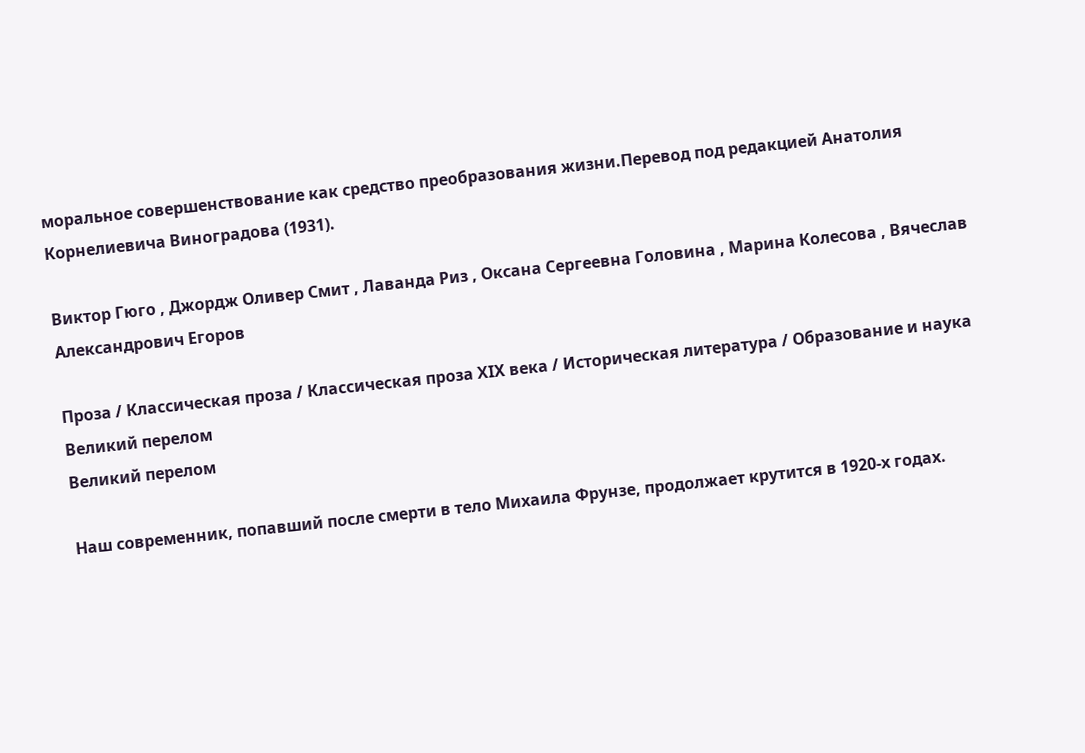моральное совершенствование как средство преобразования жизни.Перевод под редакцией Анатолия Корнелиевича Виноградова (1931).

Виктор Гюго , Джордж Оливер Смит , Лаванда Риз , Оксана Сергеевна Головина , Марина Колесова , Вячеслав Александрович Егоров

Проза / Классическая проза / Классическая проза ХIX века / Историческая литература / Образование и наука
Великий перелом
Великий перелом

Наш современник, попавший после смерти в тело Михаила Фрунзе, продолжает крутится в 1920-х годах.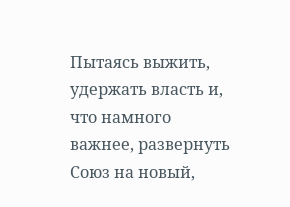Пытаясь выжить, удержать власть и, что намного важнее, развернуть Союз на новый,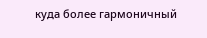куда более гармоничный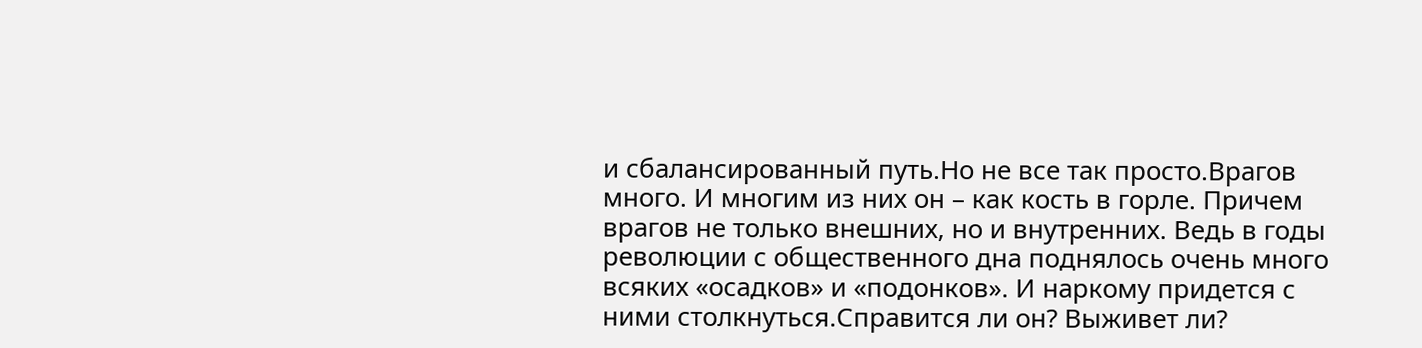и сбалансированный путь.Но не все так просто.Врагов много. И многим из них он – как кость в горле. Причем врагов не только внешних, но и внутренних. Ведь в годы революции с общественного дна поднялось очень много всяких «осадков» и «подонков». И наркому придется с ними столкнуться.Справится ли он? Выживет ли?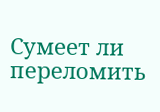Сумеет ли переломить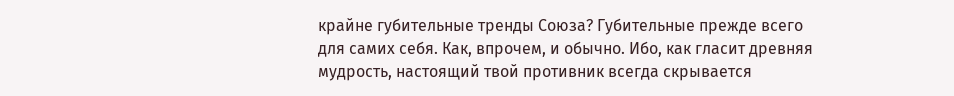крайне губительные тренды Союза? Губительные прежде всего для самих себя. Как, впрочем, и обычно. Ибо, как гласит древняя мудрость, настоящий твой противник всегда скрывается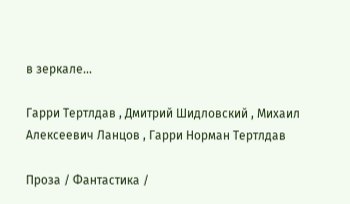в зеркале…

Гарри Тертлдав , Дмитрий Шидловский , Михаил Алексеевич Ланцов , Гарри Норман Тертлдав

Проза / Фантастика /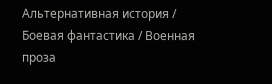Альтернативная история / Боевая фантастика / Военная проза